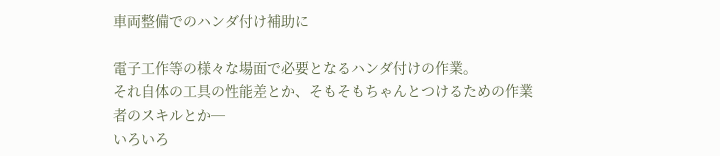車両整備でのハンダ付け補助に

電子工作等の様々な場面で必要となるハンダ付けの作業。
それ自体の工具の性能差とか、そもそもちゃんとつけるための作業者のスキルとか─
いろいろ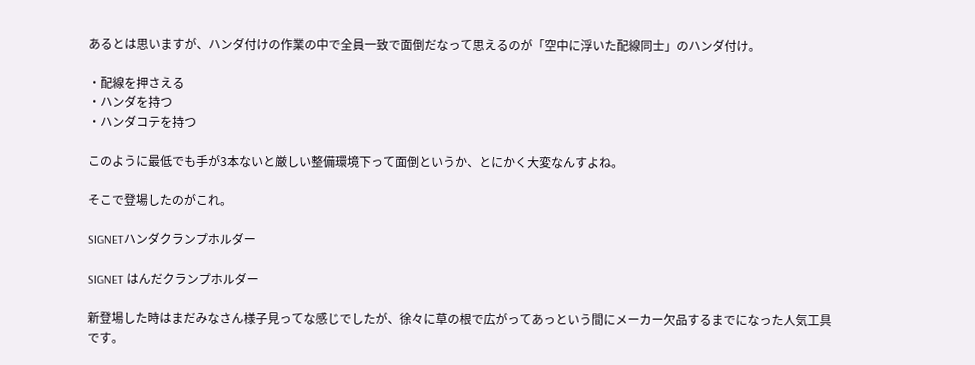あるとは思いますが、ハンダ付けの作業の中で全員一致で面倒だなって思えるのが「空中に浮いた配線同士」のハンダ付け。

・配線を押さえる
・ハンダを持つ
・ハンダコテを持つ

このように最低でも手が3本ないと厳しい整備環境下って面倒というか、とにかく大変なんすよね。

そこで登場したのがこれ。

SIGNETハンダクランプホルダー

SIGNET はんだクランプホルダー

新登場した時はまだみなさん様子見ってな感じでしたが、徐々に草の根で広がってあっという間にメーカー欠品するまでになった人気工具です。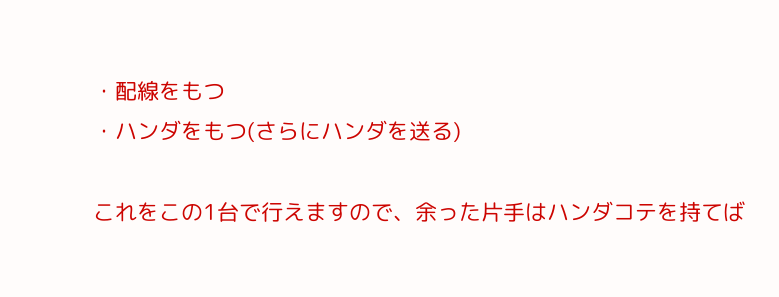・配線をもつ
・ハンダをもつ(さらにハンダを送る)

これをこの1台で行えますので、余った片手はハンダコテを持てば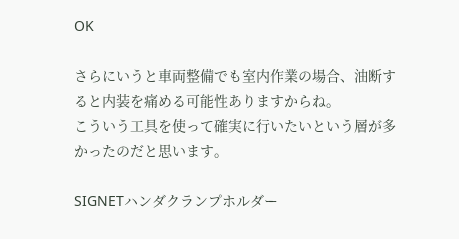OK

さらにいうと車両整備でも室内作業の場合、油断すると内装を痛める可能性ありますからね。
こういう工具を使って確実に行いたいという層が多かったのだと思います。

SIGNETハンダクランプホルダー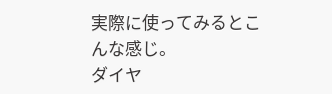実際に使ってみるとこんな感じ。
ダイヤ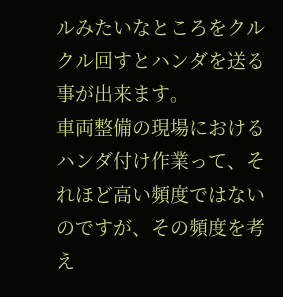ルみたいなところをクルクル回すとハンダを送る事が出来ます。
車両整備の現場におけるハンダ付け作業って、それほど高い頻度ではないのですが、その頻度を考え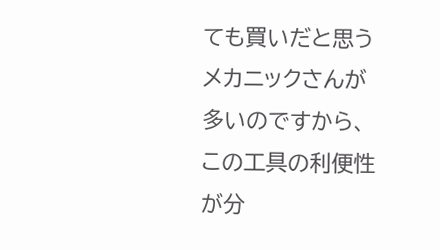ても買いだと思うメカニックさんが多いのですから、この工具の利便性が分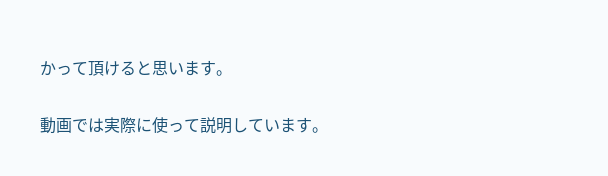かって頂けると思います。

動画では実際に使って説明しています。